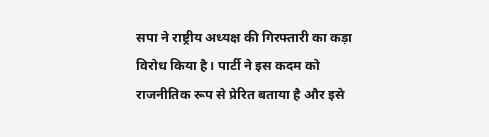सपा ने राष्ट्रीय अध्यक्ष की गिरफ्तारी का कड़ा विरोध किया है। पार्टी ने इस कदम को राजनीतिक रूप से प्रेरित बताया है और इसे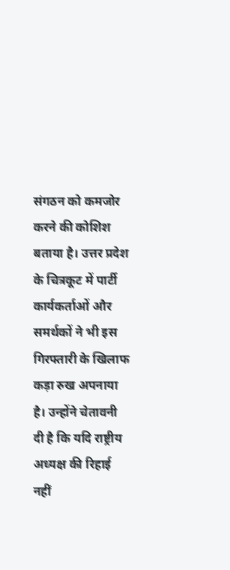संगठन को कमजोर करने की कोशिश बताया है। उत्तर प्रदेश के चित्रकूट में पार्टी कार्यकर्ताओं और समर्थकों ने भी इस गिरफ्तारी के खिलाफ कड़ा रुख अपनाया है। उन्होंने चेतावनी दी है कि यदि राष्ट्रीय अध्यक्ष की रिहाई नहीं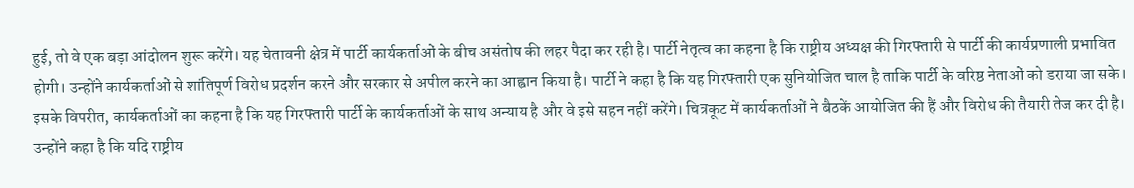हुई, तो वे एक बड़ा आंदोलन शुरू करेंगे। यह चेतावनी क्षेत्र में पार्टी कार्यकर्ताओं के बीच असंतोष की लहर पैदा कर रही है। पार्टी नेतृत्व का कहना है कि राष्ट्रीय अध्यक्ष की गिरफ्तारी से पार्टी की कार्यप्रणाली प्रभावित होगी। उन्होंने कार्यकर्ताओं से शांतिपूर्ण विरोध प्रदर्शन करने और सरकार से अपील करने का आह्वान किया है। पार्टी ने कहा है कि यह गिरफ्तारी एक सुनियोजित चाल है ताकि पार्टी के वरिष्ठ नेताओं को डराया जा सके। इसके विपरीत, कार्यकर्ताओं का कहना है कि यह गिरफ्तारी पार्टी के कार्यकर्ताओं के साथ अन्याय है और वे इसे सहन नहीं करेंगे। चित्रकूट में कार्यकर्ताओं ने बैठकें आयोजित की हैं और विरोध की तैयारी तेज कर दी है। उन्होंने कहा है कि यदि राष्ट्रीय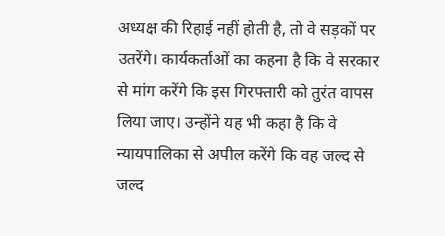अध्यक्ष की रिहाई नहीं होती है, तो वे सड़कों पर उतरेंगे। कार्यकर्ताओं का कहना है कि वे सरकार से मांग करेंगे कि इस गिरफ्तारी को तुरंत वापस लिया जाए। उन्होंने यह भी कहा है कि वे न्यायपालिका से अपील करेंगे कि वह जल्द से जल्द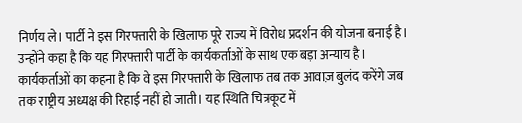निर्णय ले। पार्टी ने इस गिरफ्तारी के खिलाफ पूरे राज्य में विरोध प्रदर्शन की योजना बनाई है। उन्होंने कहा है कि यह गिरफ्तारी पार्टी के कार्यकर्ताओं के साथ एक बड़ा अन्याय है। कार्यकर्ताओं का कहना है कि वे इस गिरफ्तारी के खिलाफ तब तक आवाज़ बुलंद करेंगे जब तक राष्ट्रीय अध्यक्ष की रिहाई नहीं हो जाती। यह स्थिति चित्रकूट में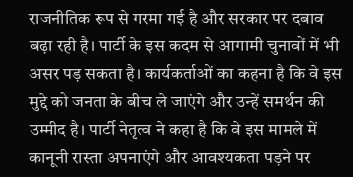राजनीतिक रूप से गरमा गई है और सरकार पर दबाव बढ़ा रही है। पार्टी के इस कदम से आगामी चुनावों में भी असर पड़ सकता है। कार्यकर्ताओं का कहना है कि वे इस मुद्दे को जनता के बीच ले जाएंगे और उन्हें समर्थन की उम्मीद है। पार्टी नेतृत्व ने कहा है कि वे इस मामले में कानूनी रास्ता अपनाएंगे और आवश्यकता पड़ने पर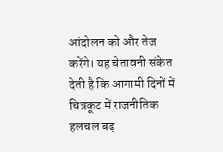आंदोलन को और तेज करेंगे। यह चेतावनी संकेत देती है कि आगामी दिनों में चित्रकूट में राजनीतिक हलचल बढ़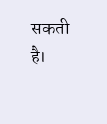सकती है।